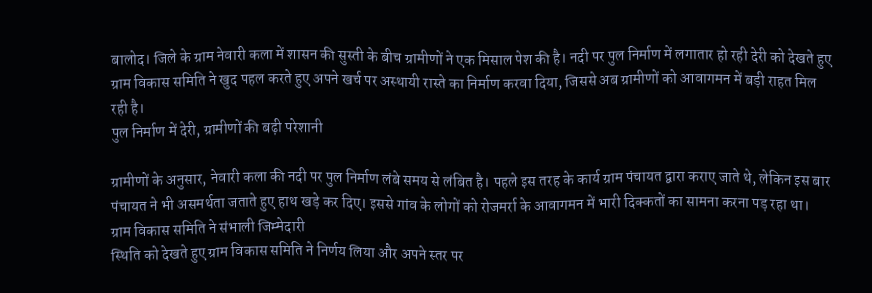बालोद। जिले के ग्राम नेवारी कला में शासन की सुस्ती के बीच ग्रामीणों ने एक मिसाल पेश की है। नदी पर पुल निर्माण में लगातार हो रही देरी को देखते हुए ग्राम विकास समिति ने खुद पहल करते हुए अपने खर्च पर अस्थायी रास्ते का निर्माण करवा दिया, जिससे अब ग्रामीणों को आवागमन में बड़ी राहत मिल रही है।
पुल निर्माण में देरी, ग्रामीणों की बढ़ी परेशानी

ग्रामीणों के अनुसार, नेवारी कला की नदी पर पुल निर्माण लंबे समय से लंबित है। पहले इस तरह के कार्य ग्राम पंचायत द्वारा कराए जाते थे, लेकिन इस बार पंचायत ने भी असमर्थता जताते हुए हाथ खड़े कर दिए। इससे गांव के लोगों को रोजमर्रा के आवागमन में भारी दिक्कतों का सामना करना पड़ रहा था।
ग्राम विकास समिति ने संभाली जिम्मेदारी
स्थिति को देखते हुए ग्राम विकास समिति ने निर्णय लिया और अपने स्तर पर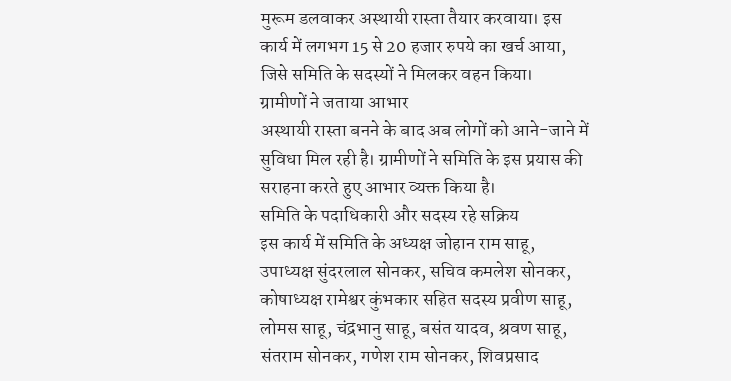मुरूम डलवाकर अस्थायी रास्ता तैयार करवाया। इस कार्य में लगभग 15 से 20 हजार रुपये का खर्च आया, जिसे समिति के सदस्यों ने मिलकर वहन किया।
ग्रामीणों ने जताया आभार
अस्थायी रास्ता बनने के बाद अब लोगों को आने-जाने में सुविधा मिल रही है। ग्रामीणों ने समिति के इस प्रयास की सराहना करते हुए आभार व्यक्त किया है।
समिति के पदाधिकारी और सदस्य रहे सक्रिय
इस कार्य में समिति के अध्यक्ष जोहान राम साहू, उपाध्यक्ष सुंदरलाल सोनकर, सचिव कमलेश सोनकर, कोषाध्यक्ष रामेश्वर कुंभकार सहित सदस्य प्रवीण साहू, लोमस साहू, चंद्रभानु साहू, बसंत यादव, श्रवण साहू, संतराम सोनकर, गणेश राम सोनकर, शिवप्रसाद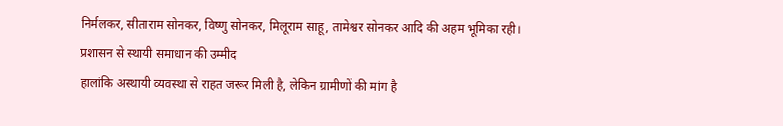निर्मलकर, सीताराम सोनकर, विष्णु सोनकर, मिलूराम साहू, तामेश्वर सोनकर आदि की अहम भूमिका रही।
प्रशासन से स्थायी समाधान की उम्मीद
हालांकि अस्थायी व्यवस्था से राहत जरूर मिली है, लेकिन ग्रामीणों की मांग है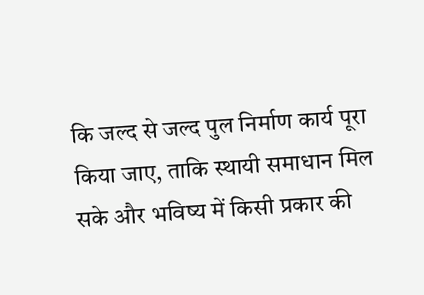कि जल्द से जल्द पुल निर्माण कार्य पूरा किया जाए, ताकि स्थायी समाधान मिल सके और भविष्य में किसी प्रकार की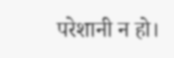परेशानी न हो।